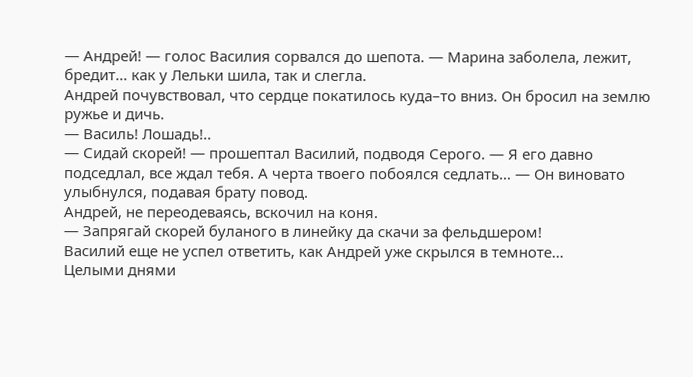— Андрей! — голос Василия сорвался до шепота. — Марина заболела, лежит, бредит… как у Лельки шила, так и слегла.
Андрей почувствовал, что сердце покатилось куда–то вниз. Он бросил на землю ружье и дичь.
— Василь! Лошадь!..
— Сидай скорей! — прошептал Василий, подводя Серого. — Я его давно подседлал, все ждал тебя. А черта твоего побоялся седлать… — Он виновато улыбнулся, подавая брату повод.
Андрей, не переодеваясь, вскочил на коня.
— Запрягай скорей буланого в линейку да скачи за фельдшером!
Василий еще не успел ответить, как Андрей уже скрылся в темноте…
Целыми днями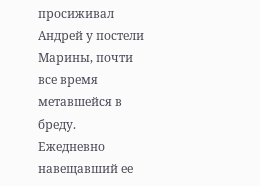просиживал Андрей у постели Марины, почти все время метавшейся в бреду. Ежедневно навещавший ее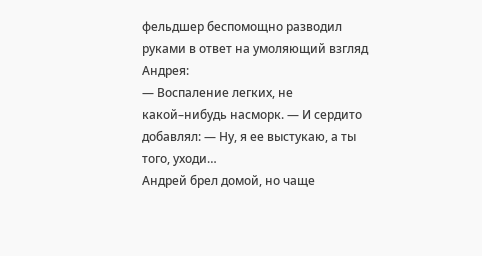фельдшер беспомощно разводил руками в ответ на умоляющий взгляд Андрея:
— Воспаление легких, не какой–нибудь насморк. — И сердито добавлял: — Ну, я ее выстукаю, а ты того, уходи…
Андрей брел домой, но чаще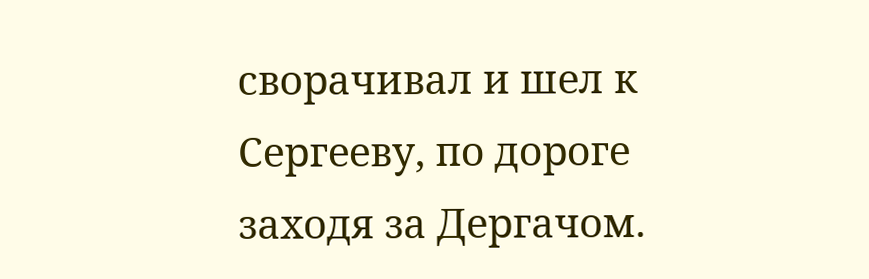сворачивал и шел к Сергееву, по дороге заходя за Дергачом.